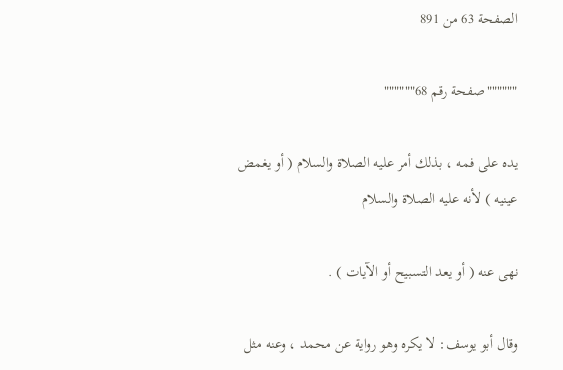الصفحة 63 من 891

""""""صفحة رقم 68""""""

يده على فمه ، بذلك أمر عليه الصلاة والسلام ( أو يغمض عينيه ) لأنه عليه الصلاة والسلام

نهى عنه ( أو يعد التسبيح أو الآيات ) .

وقال أبو يوسف: لا يكره وهو رواية عن محمد ، وعنه مثل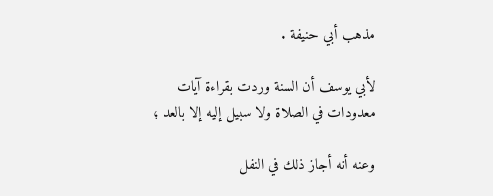مذهب أبي حنيفة .

لأبي يوسف أن السنة وردت بقراءة آيات معدودات في الصلاة ولا سبيل إليه إلا بالعد ؛

وعنه أنه أجاز ذلك في النفل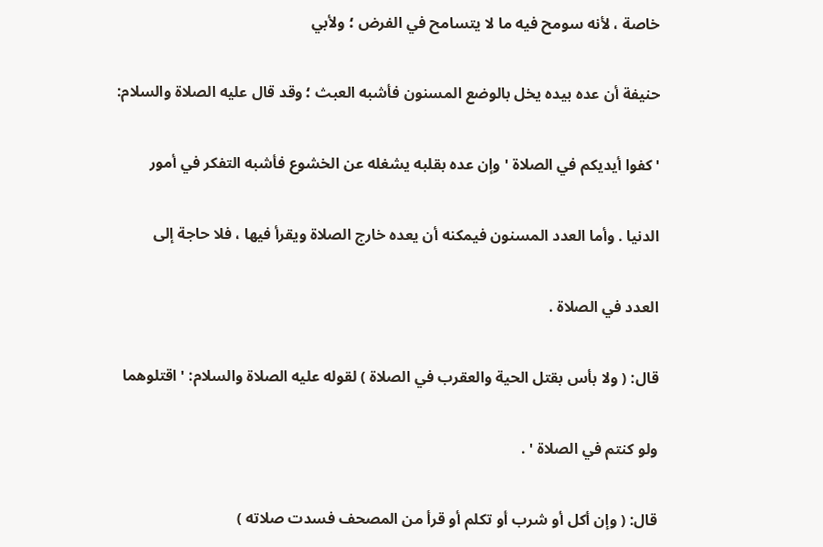خاصة ، لأنه سومح فيه ما لا يتسامح في الفرض ؛ ولأبي

حنيفة أن عده بيده يخل بالوضع المسنون فأشبه العبث ؛ وقد قال عليه الصلاة والسلام:

' كفوا أيديكم في الصلاة ' وإن عده بقلبه يشغله عن الخشوع فأشبه التفكر في أمور

الدنيا . وأما العدد المسنون فيمكنه أن يعده خارج الصلاة ويقرأ فيها ، فلا حاجة إلى

العدد في الصلاة .

قال: ( ولا بأس بقتل الحية والعقرب في الصلاة ) لقوله عليه الصلاة والسلام: ' اقتلوهما

ولو كنتم في الصلاة ' .

قال: ( وإن أكل أو شرب أو تكلم أو قرأ من المصحف فسدت صلاته )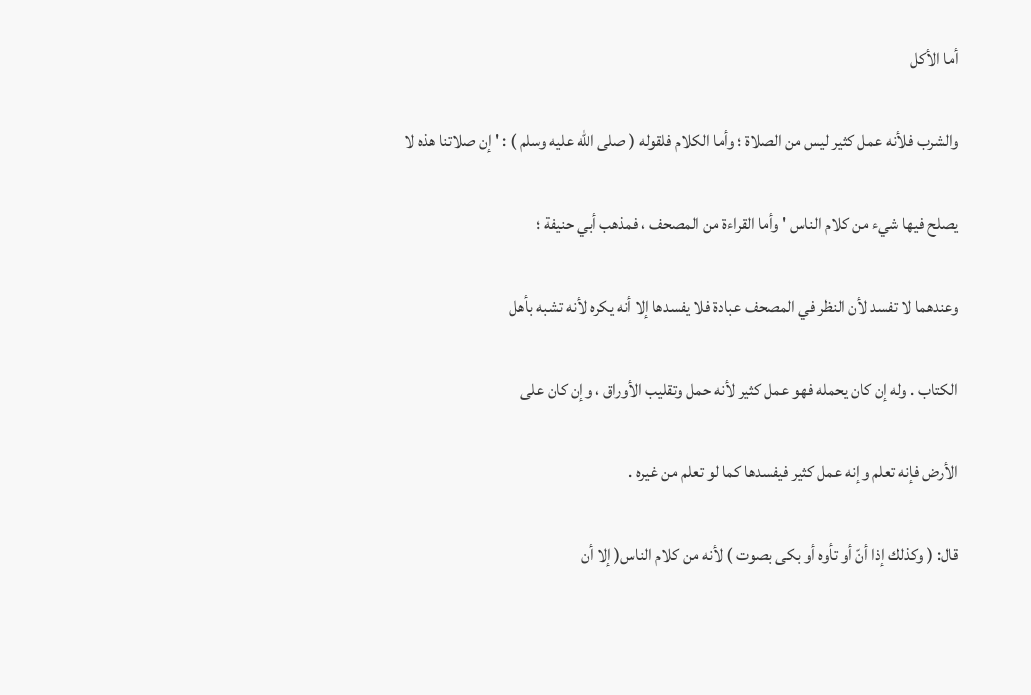أما الأكل

والشرب فلأنه عمل كثير ليس من الصلاة ؛ وأما الكلام فلقوله ( صلى الله عليه وسلم ) : ' إن صلاتنا هذه لا

يصلح فيها شيء من كلام الناس ' وأما القراءة من المصحف ، فمذهب أبي حنيفة ؛

وعندهما لا تفسد لأن النظر في المصحف عبادة فلا يفسدها إلا أنه يكره لأنه تشبه بأهل

الكتاب . وله إن كان يحمله فهو عمل كثير لأنه حمل وتقليب الأوراق ، وإن كان على

الأرض فإنه تعلم وإنه عمل كثير فيفسدها كما لو تعلم من غيره .

قال: ( وكذلك إذا أنّ أو تأوه أو بكى بصوت ) لأنه من كلام الناس( إلا أن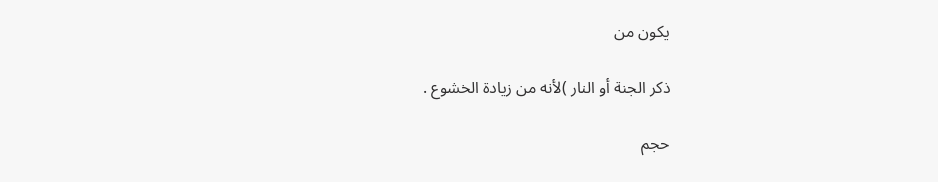يكون من

ذكر الجنة أو النار )لأنه من زيادة الخشوع .

حجم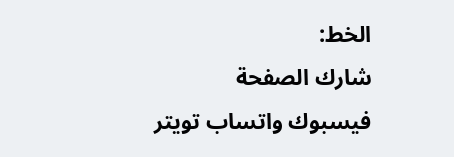الخط:
شارك الصفحة
فيسبوك واتساب تويتر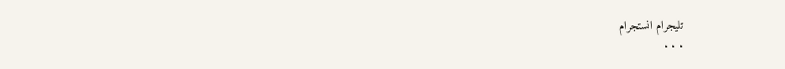تليجرام انستجرام
. . .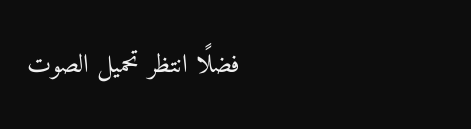فضلًا انتظر تحميل الصوت